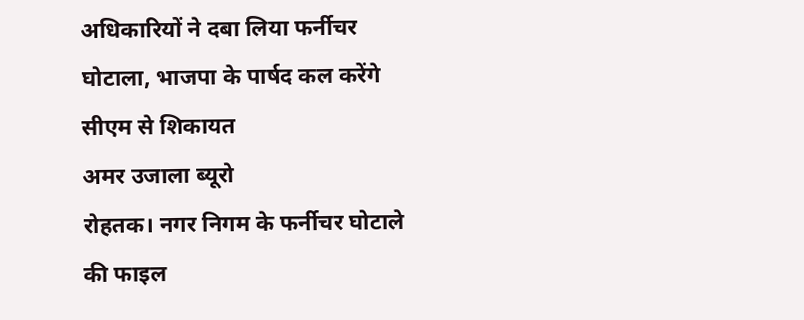अधिकारियों ने दबा लिया फर्नीचर घोटाला, भाजपा के पार्षद कल करेंगे सीएम से शिकायत
अमर उजाला ब्यूरो
रोहतक। नगर निगम के फर्नीचर घोटाले की फाइल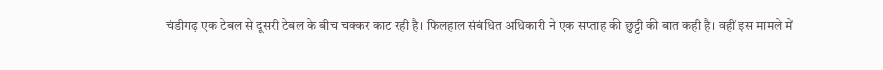चंडीगढ़ एक टेबल से दूसरी टेबल के बीच चक्कर काट रही है। फिलहाल संबंधित अधिकारी ने एक सप्ताह की छुट्टी की बात कही है। वहीं इस मामले में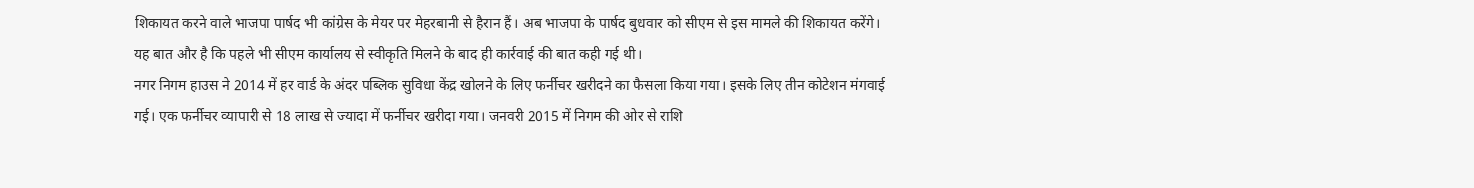शिकायत करने वाले भाजपा पार्षद भी कांग्रेस के मेयर पर मेहरबानी से हैरान हैं। अब भाजपा के पार्षद बुधवार को सीएम से इस मामले की शिकायत करेंगे। यह बात और है कि पहले भी सीएम कार्यालय से स्वीकृति मिलने के बाद ही कार्रवाई की बात कही गई थी।
नगर निगम हाउस ने 2014 में हर वार्ड के अंदर पब्लिक सुविधा केंद्र खोलने के लिए फर्नीचर खरीदने का फैसला किया गया। इसके लिए तीन कोटेशन मंगवाई गई। एक फर्नीचर व्यापारी से 18 लाख से ज्यादा में फर्नीचर खरीदा गया। जनवरी 2015 में निगम की ओर से राशि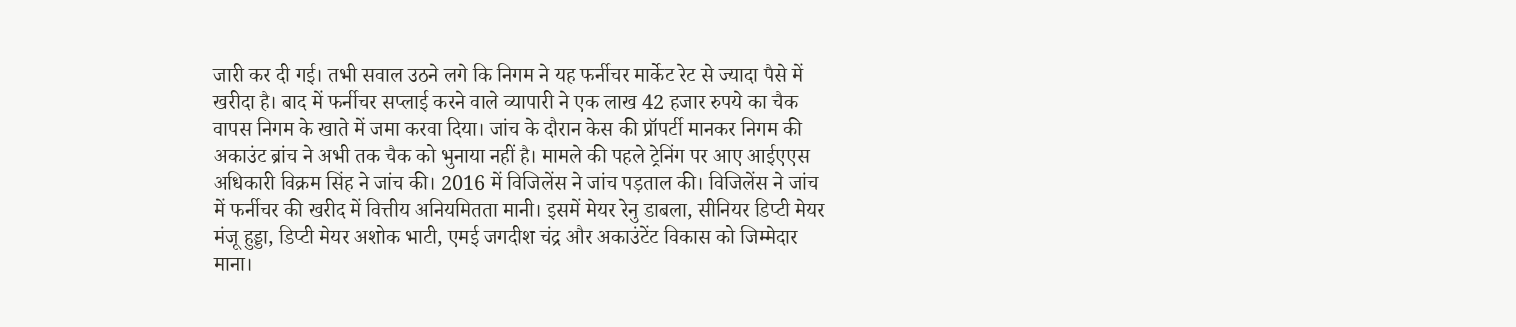जारी कर दी गई। तभी सवाल उठने लगे कि निगम ने यह फर्नीचर मार्केट रेट से ज्यादा पैसे में खरीदा है। बाद में फर्नीचर सप्लाई करने वाले व्यापारी ने एक लाख 42 हजार रुपये का चैक वापस निगम के खाते में जमा करवा दिया। जांच के दौरान केस की प्रॉपर्टी मानकर निगम की अकाउंट ब्रांच ने अभी तक चैक को भुनाया नहीं है। मामले की पहले ट्रेनिंग पर आए आईएएस अधिकारी विक्रम सिंह ने जांच की। 2016 में विजिलेंस ने जांच पड़ताल की। विजिलेंस ने जांच में फर्नीचर की खरीद में वित्तीय अनियमितता मानी। इसमें मेयर रेनु डाबला, सीनियर डिप्टी मेयर मंजू हुड्डा, डिप्टी मेयर अशोक भाटी, एमई जगदीश चंद्र और अकाउंटेंट विकास को जिम्मेदार माना।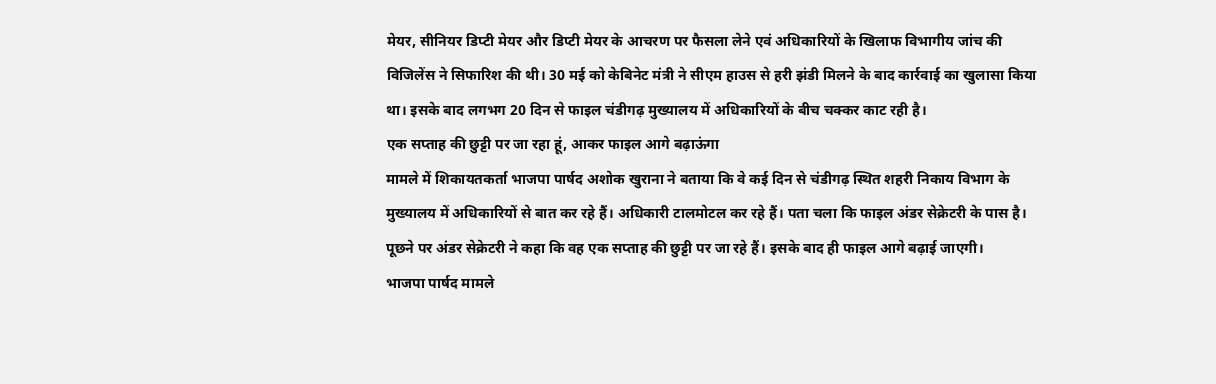मेयर, सीनियर डिप्टी मेयर और डिप्टी मेयर के आचरण पर फैसला लेने एवं अधिकारियों के खिलाफ विभागीय जांच की विजिलेंस ने सिफारिश की थी। 30 मई को केबिनेट मंत्री ने सीएम हाउस से हरी झंडी मिलने के बाद कार्रवाई का खुलासा किया था। इसके बाद लगभग 20 दिन से फाइल चंडीगढ़ मुख्यालय में अधिकारियों के बीच चक्कर काट रही है।
एक सप्ताह की छुट्टी पर जा रहा हूं, आकर फाइल आगे बढ़ाऊंगा
मामले में शिकायतकर्ता भाजपा पार्षद अशोक खुराना ने बताया कि वे कई दिन से चंडीगढ़ स्थित शहरी निकाय विभाग के मुख्यालय में अधिकारियों से बात कर रहे हैं। अधिकारी टालमोटल कर रहे हैं। पता चला कि फाइल अंडर सेक्रेटरी के पास है। पूछने पर अंडर सेक्रेटरी ने कहा कि वह एक सप्ताह की छुट्टी पर जा रहे हैं। इसके बाद ही फाइल आगे बढ़ाई जाएगी।
भाजपा पार्षद मामले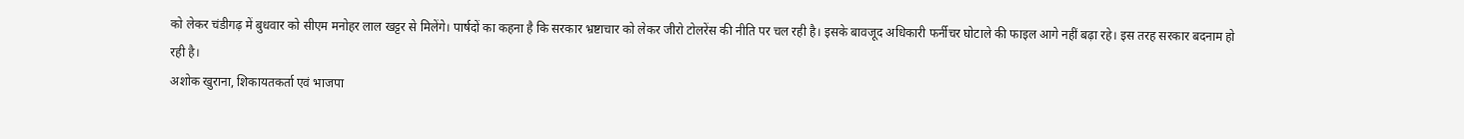को लेकर चंडीगढ़ में बुधवार को सीएम मनोहर लाल खट्टर से मिलेंगे। पार्षदों का कहना है कि सरकार भ्रष्टाचार को लेकर जीरो टोलरेंस की नीति पर चल रही है। इसके बावजूद अधिकारी फर्नीचर घोटाले की फाइल आगे नहीं बढ़ा रहे। इस तरह सरकार बदनाम हो रही है।
अशोक खुराना, शिकायतकर्ता एवं भाजपा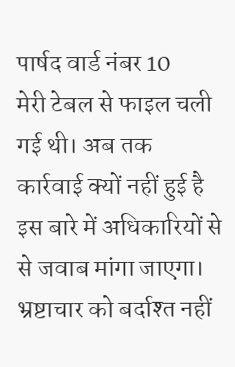पार्षद वार्ड नंबर 10
मेरी टेबल से फाइल चली गई थी। अब तक कार्रवाई क्यों नहीं हुई है इस बारे में अधिकारियों से से जवाब मांगा जाएगा। भ्रष्टाचार को बर्दाश्त नहीं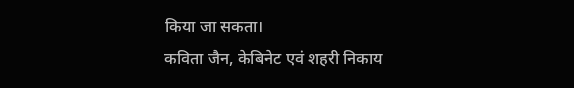किया जा सकता।
कविता जैन, केबिनेट एवं शहरी निकाय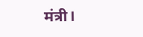मंत्री।